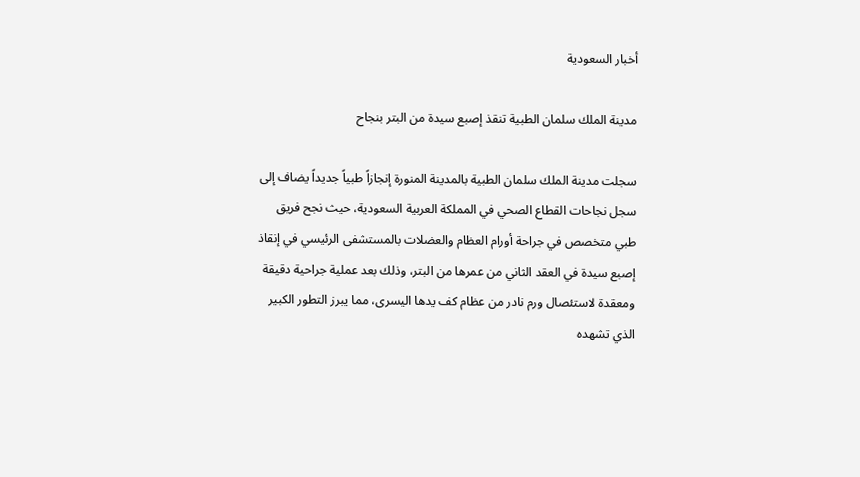أخبار السعودية

مدينة الملك سلمان الطبية تنقذ إصبع سيدة من البتر بنجاح

سجلت مدينة الملك سلمان الطبية بالمدينة المنورة إنجازاً طبياً جديداً يضاف إلى سجل نجاحات القطاع الصحي في المملكة العربية السعودية، حيث نجح فريق طبي متخصص في جراحة أورام العظام والعضلات بالمستشفى الرئيسي في إنقاذ إصبع سيدة في العقد الثاني من عمرها من البتر، وذلك بعد عملية جراحية دقيقة ومعقدة لاستئصال ورم نادر من عظام كف يدها اليسرى، مما يبرز التطور الكبير الذي تشهده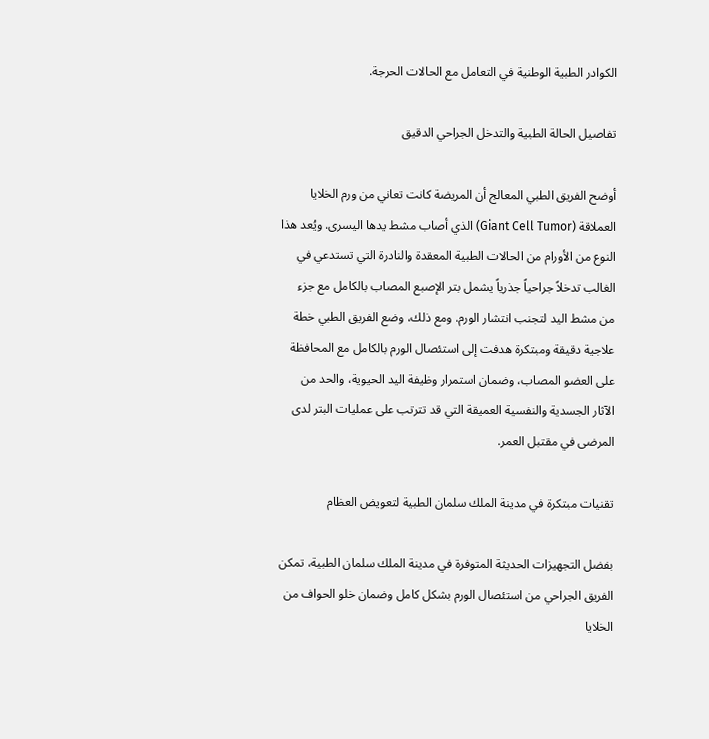الكوادر الطبية الوطنية في التعامل مع الحالات الحرجة.

تفاصيل الحالة الطبية والتدخل الجراحي الدقيق

أوضح الفريق الطبي المعالج أن المريضة كانت تعاني من ورم الخلايا العملاقة (Giant Cell Tumor) الذي أصاب مشط يدها اليسرى. ويُعد هذا النوع من الأورام من الحالات الطبية المعقدة والنادرة التي تستدعي في الغالب تدخلاً جراحياً جذرياً يشمل بتر الإصبع المصاب بالكامل مع جزء من مشط اليد لتجنب انتشار الورم. ومع ذلك، وضع الفريق الطبي خطة علاجية دقيقة ومبتكرة هدفت إلى استئصال الورم بالكامل مع المحافظة على العضو المصاب، وضمان استمرار وظيفة اليد الحيوية، والحد من الآثار الجسدية والنفسية العميقة التي قد تترتب على عمليات البتر لدى المرضى في مقتبل العمر.

تقنيات مبتكرة في مدينة الملك سلمان الطبية لتعويض العظام

بفضل التجهيزات الحديثة المتوفرة في مدينة الملك سلمان الطبية، تمكن الفريق الجراحي من استئصال الورم بشكل كامل وضمان خلو الحواف من الخلايا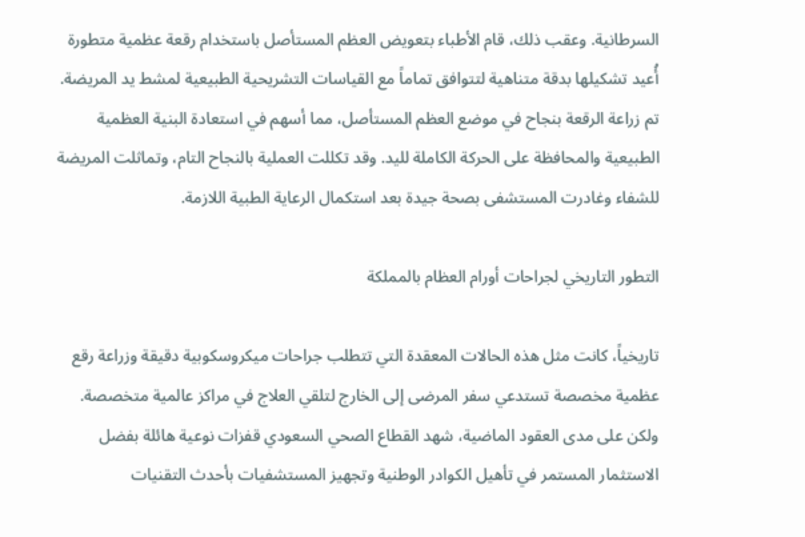السرطانية. وعقب ذلك، قام الأطباء بتعويض العظم المستأصل باستخدام رقعة عظمية متطورة أُعيد تشكيلها بدقة متناهية لتتوافق تماماً مع القياسات التشريحية الطبيعية لمشط يد المريضة. تم زراعة الرقعة بنجاح في موضع العظم المستأصل، مما أسهم في استعادة البنية العظمية الطبيعية والمحافظة على الحركة الكاملة لليد. وقد تكللت العملية بالنجاح التام، وتماثلت المريضة للشفاء وغادرت المستشفى بصحة جيدة بعد استكمال الرعاية الطبية اللازمة.

التطور التاريخي لجراحات أورام العظام بالمملكة

تاريخياً، كانت مثل هذه الحالات المعقدة التي تتطلب جراحات ميكروسكوبية دقيقة وزراعة رقع عظمية مخصصة تستدعي سفر المرضى إلى الخارج لتلقي العلاج في مراكز عالمية متخصصة. ولكن على مدى العقود الماضية، شهد القطاع الصحي السعودي قفزات نوعية هائلة بفضل الاستثمار المستمر في تأهيل الكوادر الوطنية وتجهيز المستشفيات بأحدث التقنيات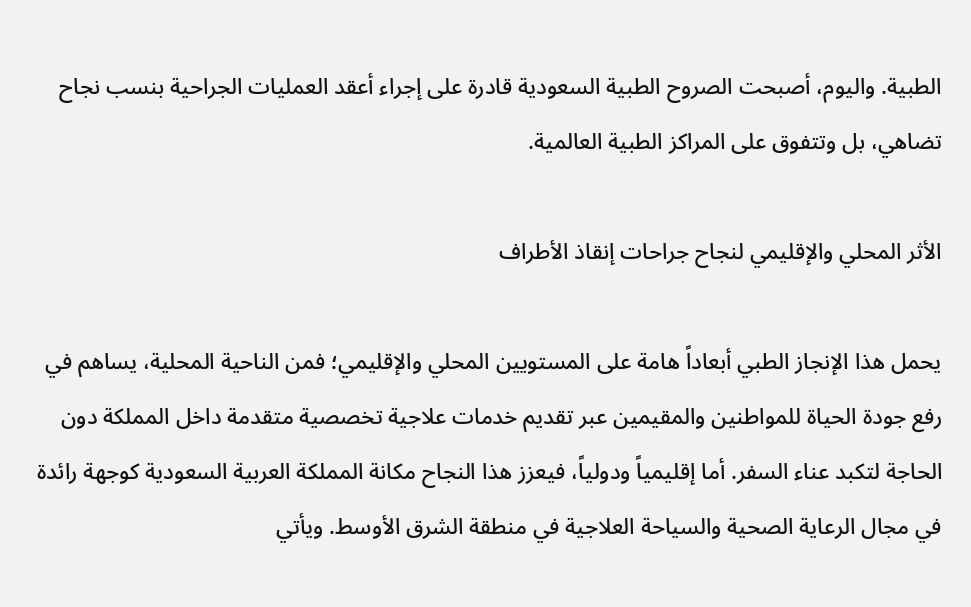الطبية. واليوم، أصبحت الصروح الطبية السعودية قادرة على إجراء أعقد العمليات الجراحية بنسب نجاح تضاهي، بل وتتفوق على المراكز الطبية العالمية.

الأثر المحلي والإقليمي لنجاح جراحات إنقاذ الأطراف

يحمل هذا الإنجاز الطبي أبعاداً هامة على المستويين المحلي والإقليمي؛ فمن الناحية المحلية، يساهم في رفع جودة الحياة للمواطنين والمقيمين عبر تقديم خدمات علاجية تخصصية متقدمة داخل المملكة دون الحاجة لتكبد عناء السفر. أما إقليمياً ودولياً، فيعزز هذا النجاح مكانة المملكة العربية السعودية كوجهة رائدة في مجال الرعاية الصحية والسياحة العلاجية في منطقة الشرق الأوسط. ويأتي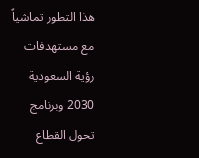هذا التطور تماشياً مع مستهدفات رؤية السعودية 2030 وبرنامج تحول القطاع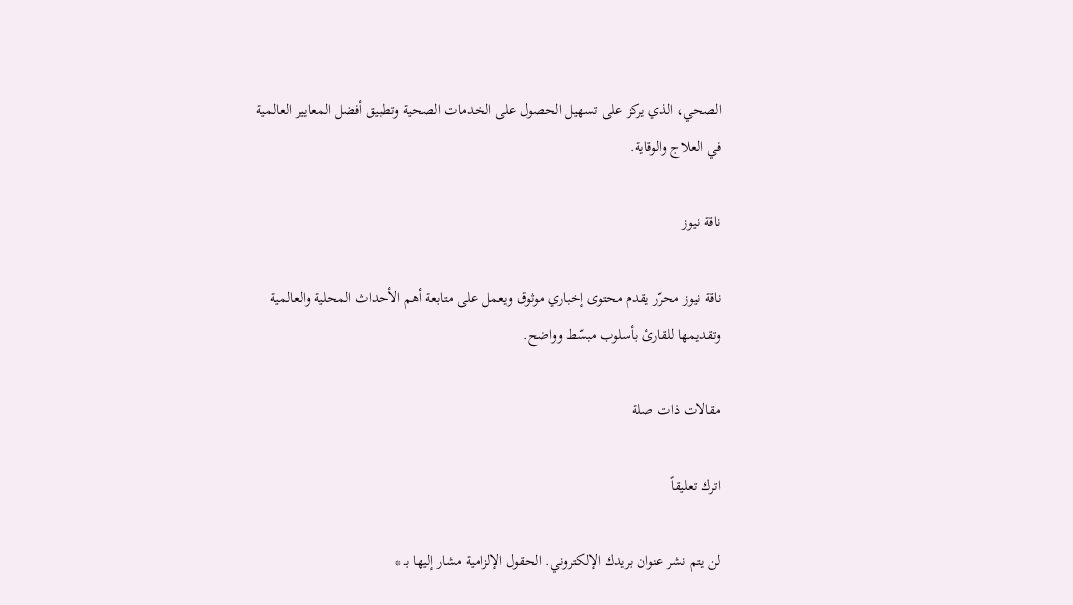الصحي، الذي يركز على تسهيل الحصول على الخدمات الصحية وتطبيق أفضل المعايير العالمية في العلاج والوقاية.

ناقة نيوز

ناقة نيوز محرّر يقدم محتوى إخباري موثوق ويعمل على متابعة أهم الأحداث المحلية والعالمية وتقديمها للقارئ بأسلوب مبسّط وواضح.

مقالات ذات صلة

اترك تعليقاً

لن يتم نشر عنوان بريدك الإلكتروني. الحقول الإلزامية مشار إليها بـ *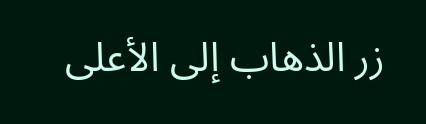زر الذهاب إلى الأعلى